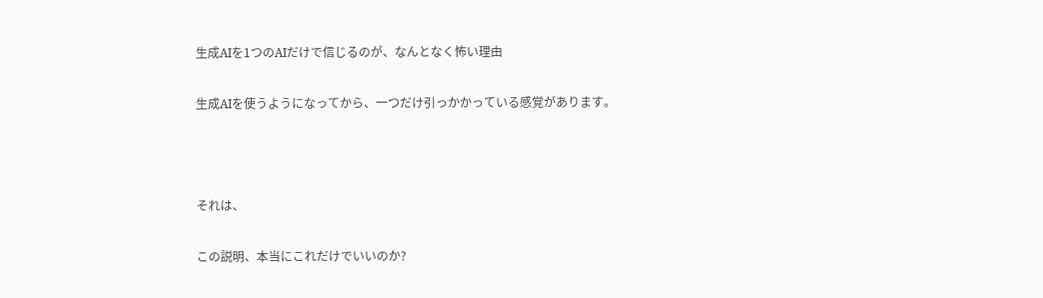生成AIを1つのAIだけで信じるのが、なんとなく怖い理由

生成AIを使うようになってから、一つだけ引っかかっている感覚があります。



それは、

この説明、本当にこれだけでいいのか?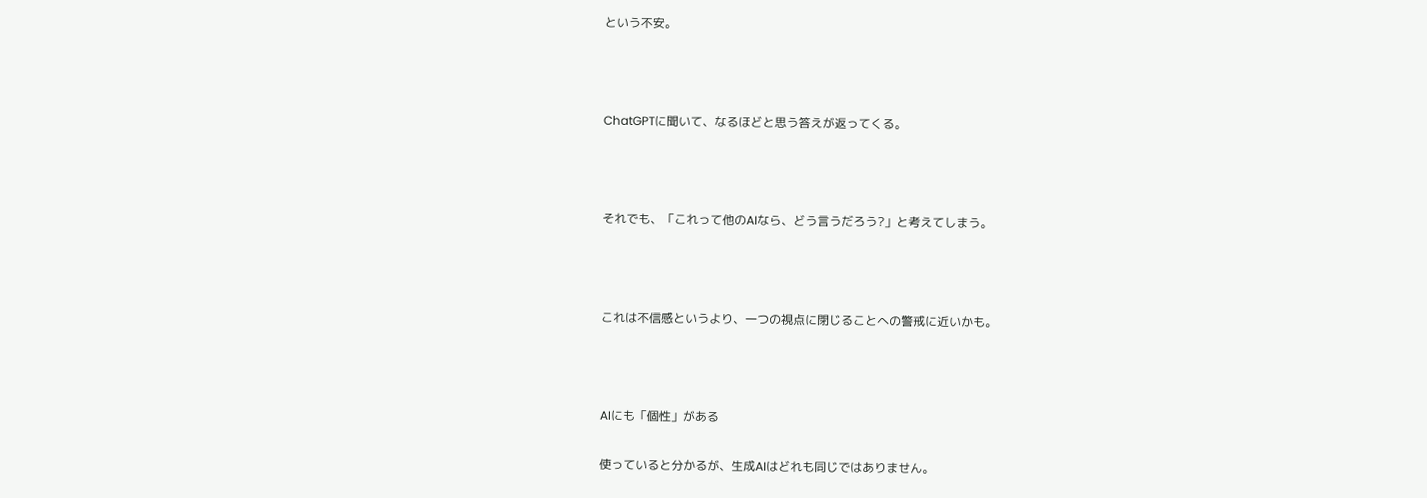という不安。



ChatGPTに聞いて、なるほどと思う答えが返ってくる。



それでも、「これって他のAIなら、どう言うだろう?」と考えてしまう。



これは不信感というより、一つの視点に閉じることへの警戒に近いかも。



AIにも「個性」がある

使っていると分かるが、生成AIはどれも同じではありません。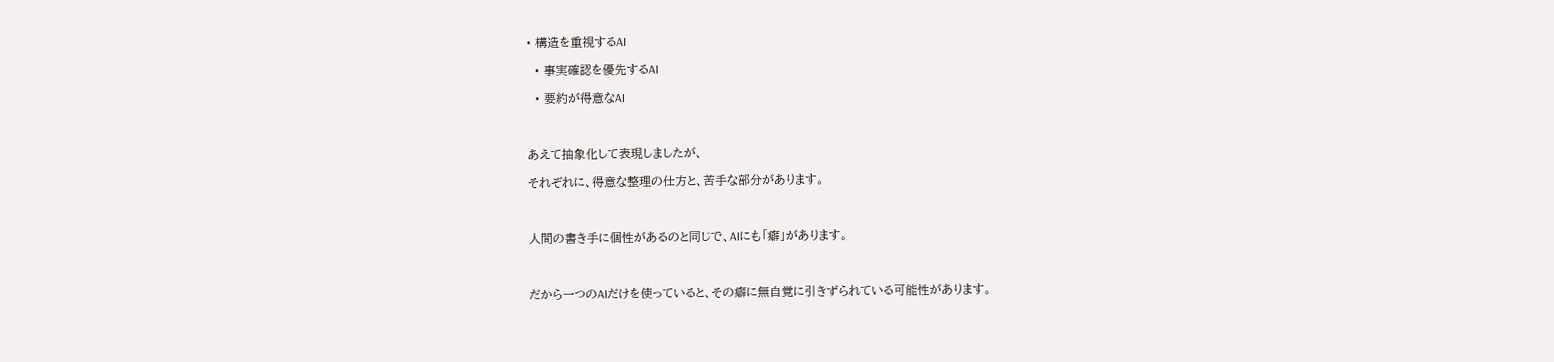• 構造を重視するAI

  • 事実確認を優先するAI

  • 要約が得意なAI



あえて抽象化して表現しましたが、

それぞれに、得意な整理の仕方と、苦手な部分があります。



人間の書き手に個性があるのと同じで、AIにも「癖」があります。



だから一つのAIだけを使っていると、その癖に無自覚に引きずられている可能性があります。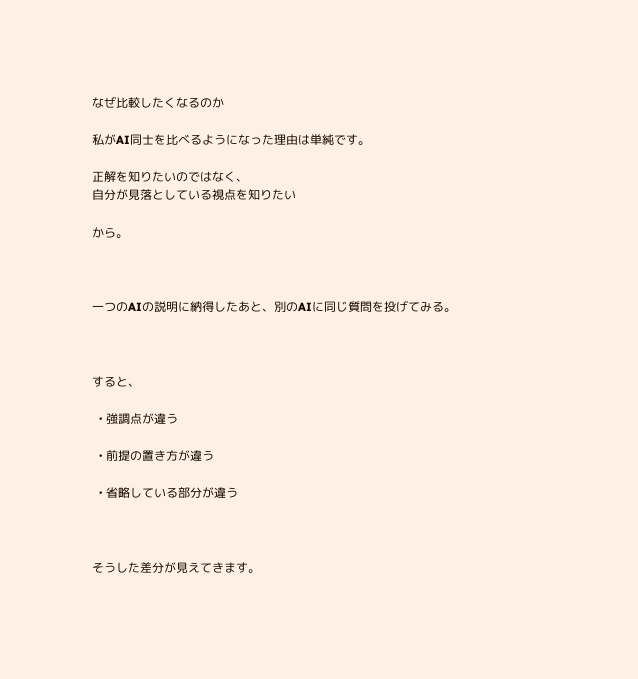なぜ比較したくなるのか

私がAI同士を比べるようになった理由は単純です。

正解を知りたいのではなく、
自分が見落としている視点を知りたい

から。



一つのAIの説明に納得したあと、別のAIに同じ質問を投げてみる。



すると、

  • 強調点が違う

  • 前提の置き方が違う

  • 省略している部分が違う



そうした差分が見えてきます。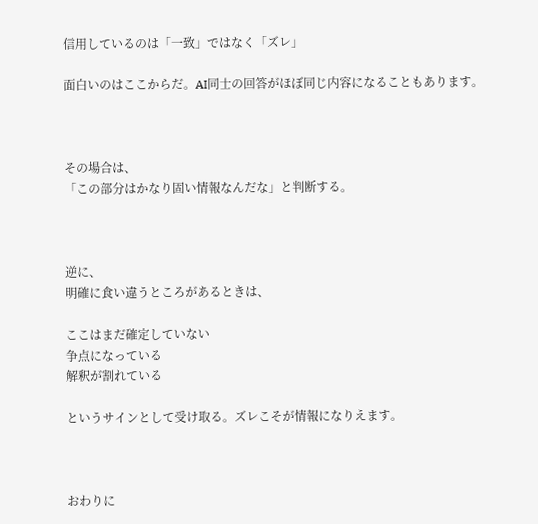信用しているのは「一致」ではなく「ズレ」

面白いのはここからだ。AI同士の回答がほぼ同じ内容になることもあります。



その場合は、
「この部分はかなり固い情報なんだな」と判断する。



逆に、
明確に食い違うところがあるときは、

ここはまだ確定していない
争点になっている
解釈が割れている

というサインとして受け取る。ズレこそが情報になりえます。



おわりに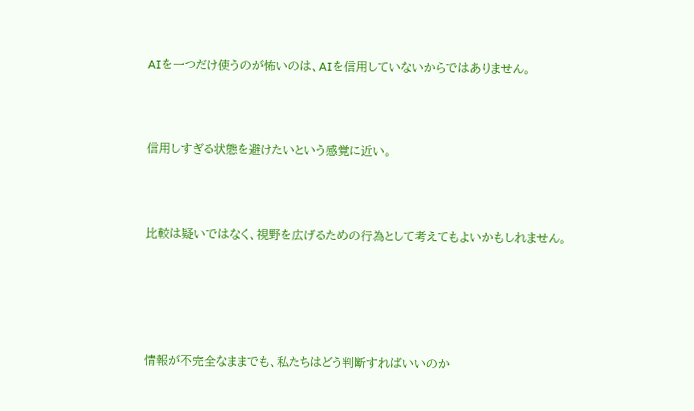AIを一つだけ使うのが怖いのは、AIを信用していないからではありません。



信用しすぎる状態を避けたいという感覚に近い。



比較は疑いではなく、視野を広げるための行為として考えてもよいかもしれません。





情報が不完全なままでも、私たちはどう判断すればいいのか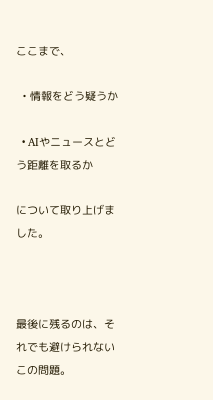ここまで、

  • 情報をどう疑うか

  • AIやニュースとどう距離を取るか

について取り上げました。



最後に残るのは、それでも避けられないこの問題。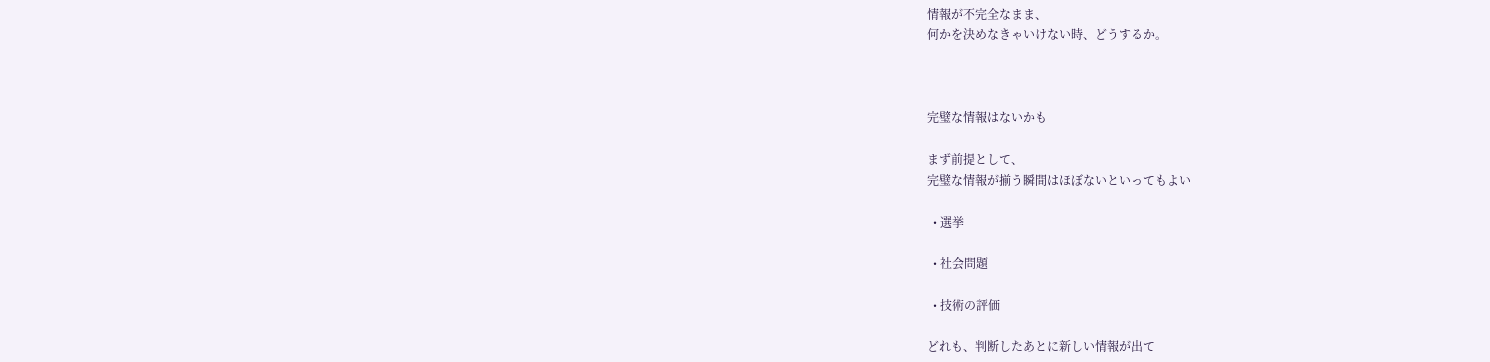情報が不完全なまま、
何かを決めなきゃいけない時、どうするか。



完璧な情報はないかも

まず前提として、
完璧な情報が揃う瞬間はほぼないといってもよい

  • 選挙

  • 社会問題

  • 技術の評価

どれも、判断したあとに新しい情報が出て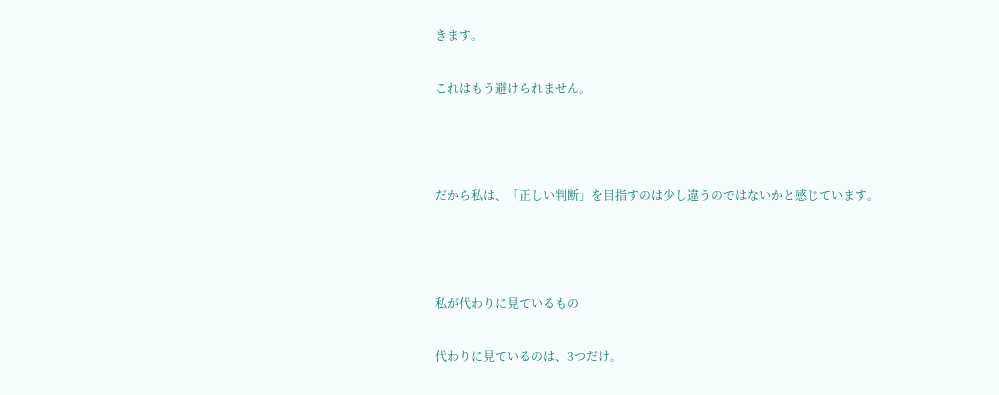きます。

これはもう避けられません。



だから私は、「正しい判断」を目指すのは少し違うのではないかと感じています。



私が代わりに見ているもの

代わりに見ているのは、3つだけ。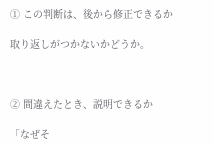① この判断は、後から修正できるか

取り返しがつかないかどうか。



② 間違えたとき、説明できるか

「なぜそ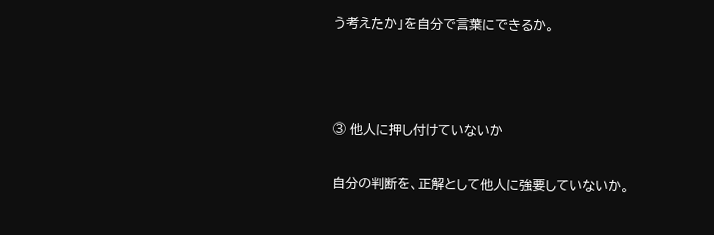う考えたか」を自分で言葉にできるか。



③ 他人に押し付けていないか

自分の判断を、正解として他人に強要していないか。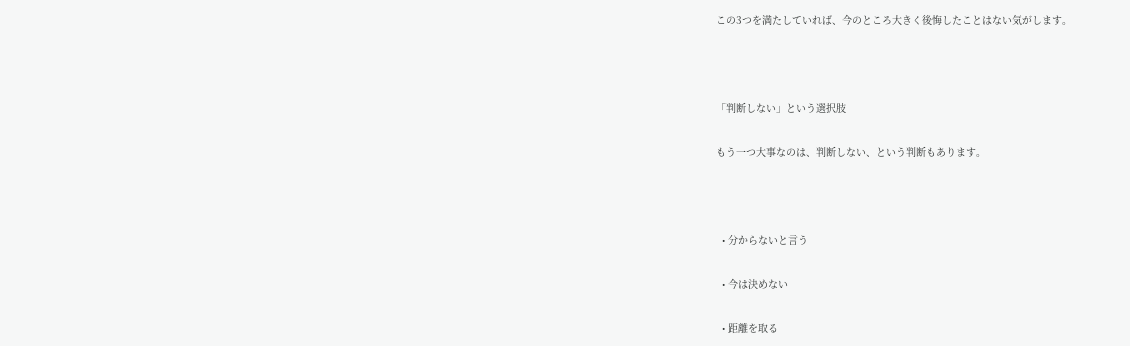この3つを満たしていれば、今のところ大きく後悔したことはない気がします。



「判断しない」という選択肢

もう一つ大事なのは、判断しない、という判断もあります。



  • 分からないと言う

  • 今は決めない

  • 距離を取る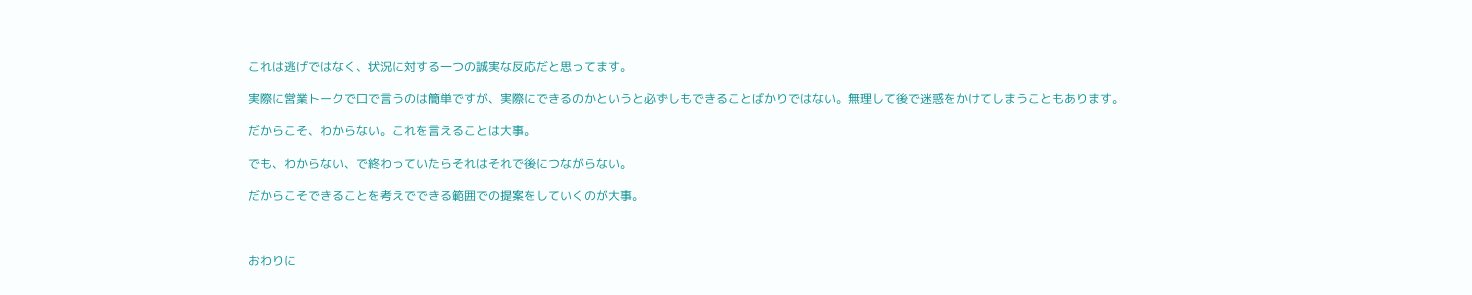これは逃げではなく、状況に対する一つの誠実な反応だと思ってます。

実際に営業トークで口で言うのは簡単ですが、実際にできるのかというと必ずしもできることばかりではない。無理して後で迷惑をかけてしまうこともあります。

だからこそ、わからない。これを言えることは大事。

でも、わからない、で終わっていたらそれはそれで後につながらない。

だからこそできることを考えでできる範囲での提案をしていくのが大事。



おわりに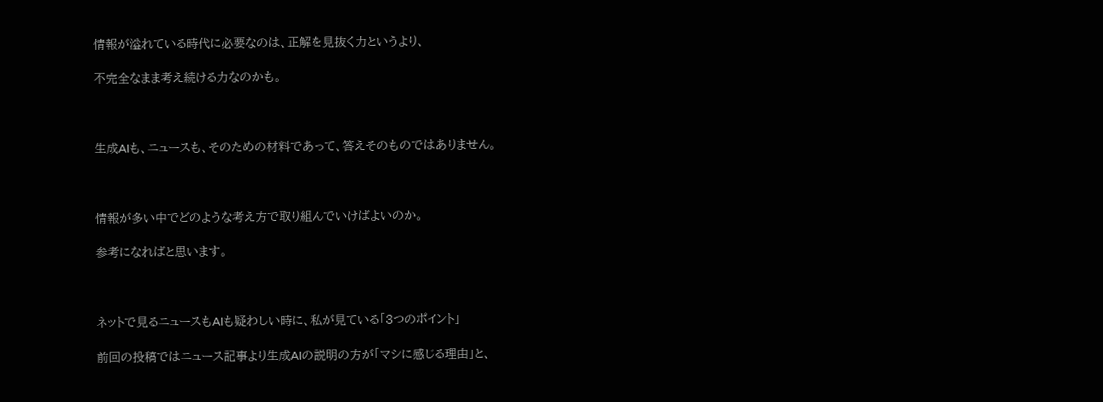情報が溢れている時代に必要なのは、正解を見抜く力というより、

不完全なまま考え続ける力なのかも。



生成AIも、ニュースも、そのための材料であって、答えそのものではありません。



情報が多い中でどのような考え方で取り組んでいけばよいのか。

参考になればと思います。



ネットで見るニュースもAIも疑わしい時に、私が見ている「3つのポイント」

前回の投稿ではニュース記事より生成AIの説明の方が「マシに感じる理由」と、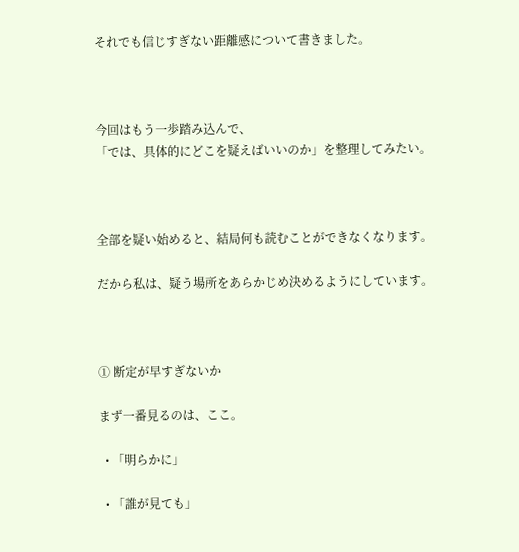それでも信じすぎない距離感について書きました。



今回はもう一歩踏み込んで、
「では、具体的にどこを疑えばいいのか」を整理してみたい。



全部を疑い始めると、結局何も読むことができなくなります。

だから私は、疑う場所をあらかじめ決めるようにしています。



① 断定が早すぎないか

まず一番見るのは、ここ。

  • 「明らかに」

  • 「誰が見ても」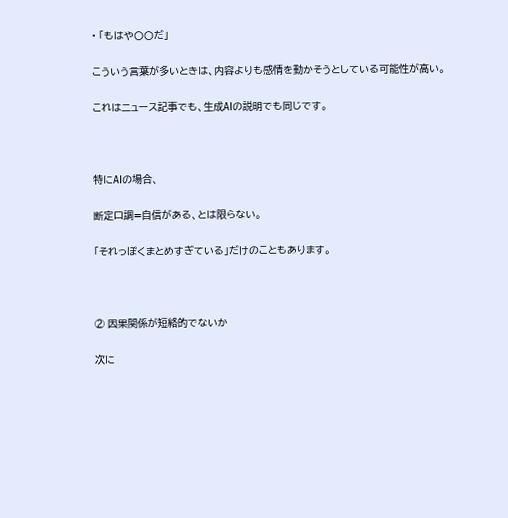• 「もはや〇〇だ」

こういう言葉が多いときは、内容よりも感情を動かそうとしている可能性が高い。

これはニュース記事でも、生成AIの説明でも同じです。



特にAIの場合、

断定口調=自信がある、とは限らない。

「それっぽくまとめすぎている」だけのこともあります。



② 因果関係が短絡的でないか

次に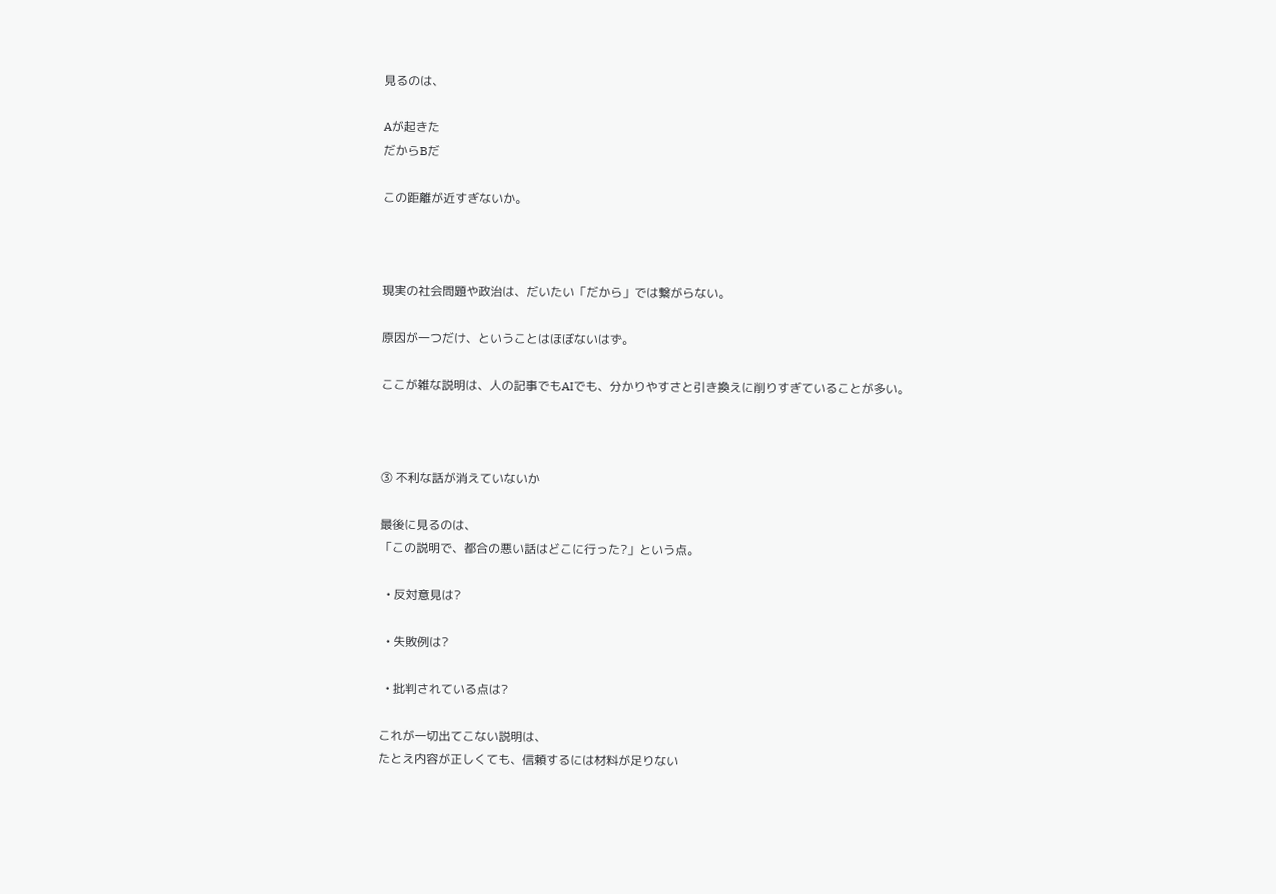見るのは、

Aが起きた
だからBだ

この距離が近すぎないか。



現実の社会問題や政治は、だいたい「だから」では繋がらない。

原因が一つだけ、ということはほぼないはず。

ここが雑な説明は、人の記事でもAIでも、分かりやすさと引き換えに削りすぎていることが多い。



③ 不利な話が消えていないか

最後に見るのは、
「この説明で、都合の悪い話はどこに行った?」という点。

  • 反対意見は?

  • 失敗例は?

  • 批判されている点は?

これが一切出てこない説明は、
たとえ内容が正しくても、信頼するには材料が足りない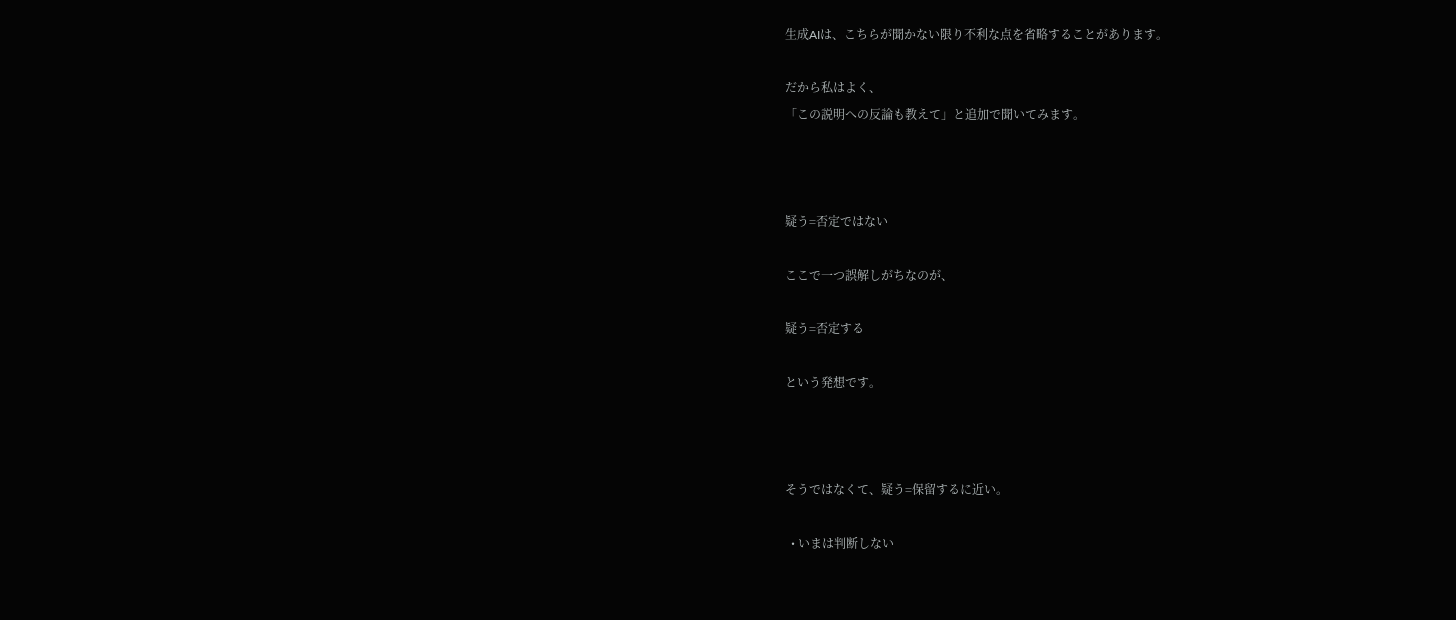生成AIは、こちらが聞かない限り不利な点を省略することがあります。

だから私はよく、
「この説明への反論も教えて」と追加で聞いてみます。



疑う=否定ではない

ここで一つ誤解しがちなのが、

疑う=否定する

という発想です。



そうではなくて、疑う=保留するに近い。

  • いまは判断しない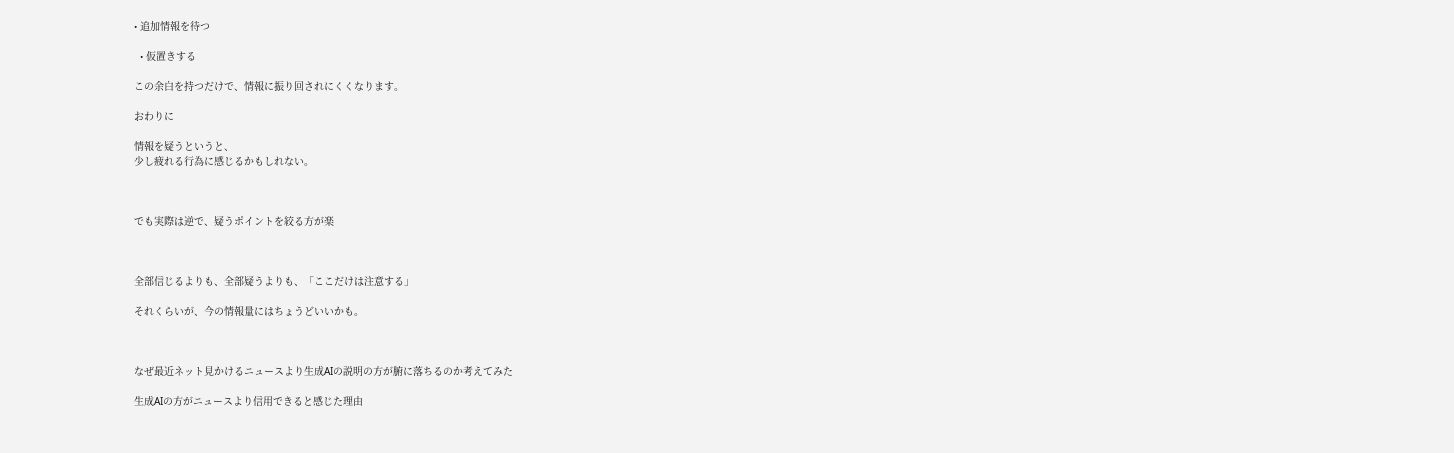• 追加情報を待つ

  • 仮置きする

この余白を持つだけで、情報に振り回されにくくなります。

おわりに

情報を疑うというと、
少し疲れる行為に感じるかもしれない。



でも実際は逆で、疑うポイントを絞る方が楽



全部信じるよりも、全部疑うよりも、「ここだけは注意する」

それくらいが、今の情報量にはちょうどいいかも。



なぜ最近ネット見かけるニュースより生成AIの説明の方が腑に落ちるのか考えてみた

生成AIの方がニュースより信用できると感じた理由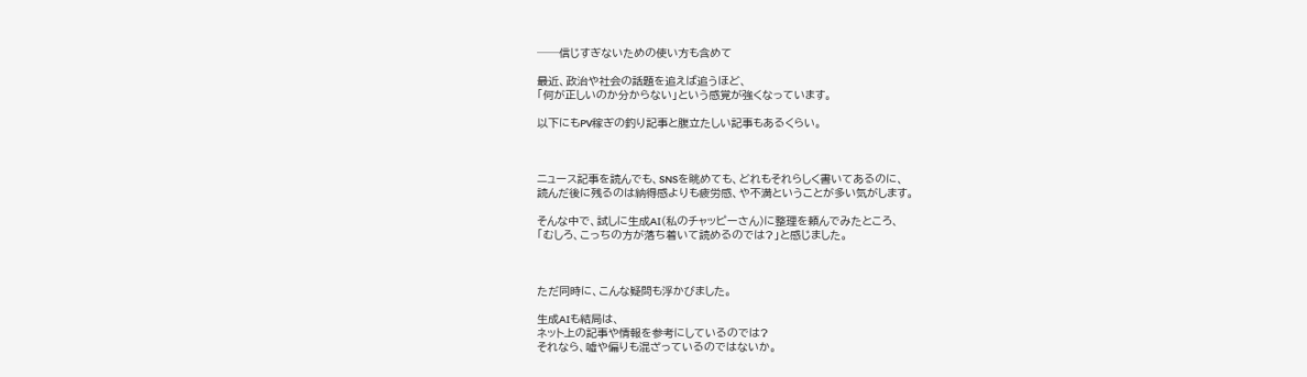──信じすぎないための使い方も含めて

最近、政治や社会の話題を追えば追うほど、
「何が正しいのか分からない」という感覚が強くなっています。

以下にもPV稼ぎの釣り記事と腹立たしい記事もあるくらい。



ニュース記事を読んでも、SNSを眺めても、どれもそれらしく書いてあるのに、
読んだ後に残るのは納得感よりも疲労感、や不満ということが多い気がします。

そんな中で、試しに生成AI(私のチャッピーさん)に整理を頼んでみたところ、
「むしろ、こっちの方が落ち着いて読めるのでは?」と感じました。



ただ同時に、こんな疑問も浮かびました。

生成AIも結局は、
ネット上の記事や情報を参考にしているのでは?
それなら、嘘や偏りも混ざっているのではないか。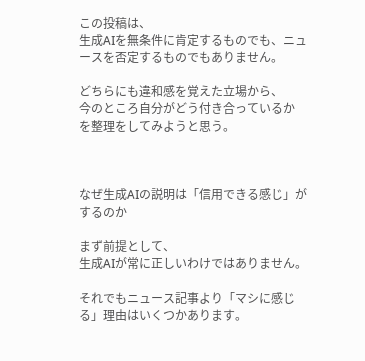この投稿は、
生成AIを無条件に肯定するものでも、ニュースを否定するものでもありません。

どちらにも違和感を覚えた立場から、
今のところ自分がどう付き合っているか
を整理をしてみようと思う。



なぜ生成AIの説明は「信用できる感じ」がするのか

まず前提として、
生成AIが常に正しいわけではありません。

それでもニュース記事より「マシに感じる」理由はいくつかあります。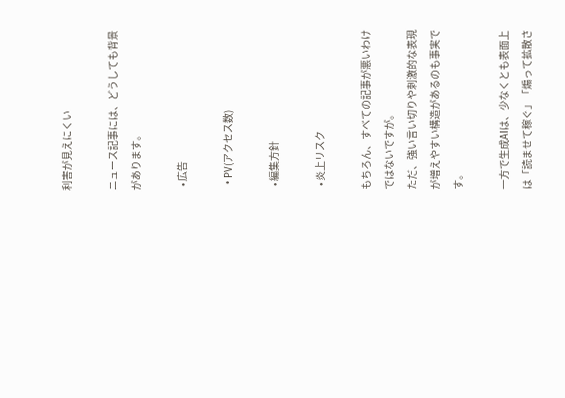利害が見えにくい

ニュース記事には、どうしても背景があります。

  • 広告

  • PV(アクセス数)

  • 編集方針

  • 炎上リスク

もちろん、すべての記事が悪いわけではないですが。
ただ、強い言い切りや刺激的な表現が増えやすい構造があるのも事実です。

一方で生成AIは、少なくとも表面上は「読ませて稼ぐ」「煽って拡散さ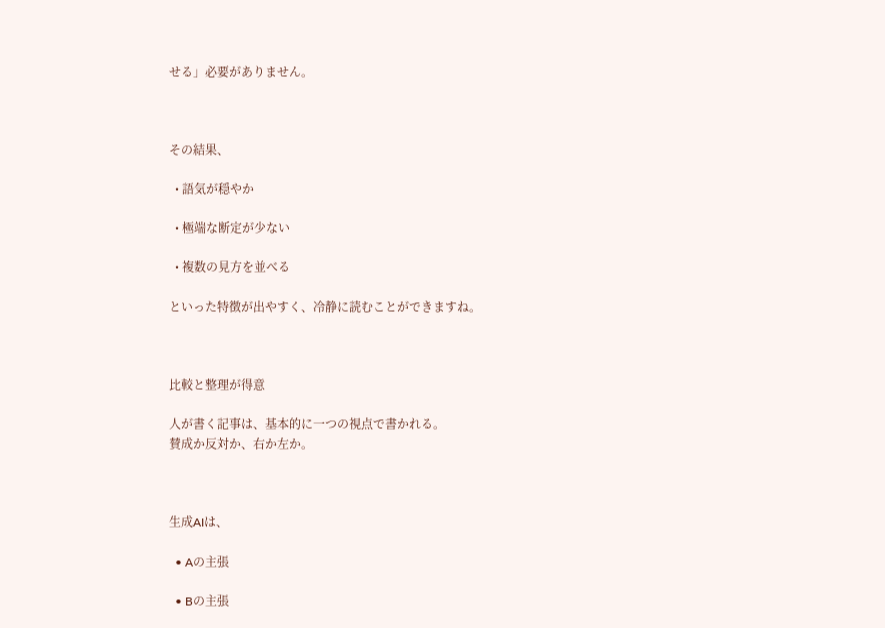せる」必要がありません。



その結果、

  • 語気が穏やか

  • 極端な断定が少ない

  • 複数の見方を並べる

といった特徴が出やすく、冷静に読むことができますね。



比較と整理が得意

人が書く記事は、基本的に一つの視点で書かれる。
賛成か反対か、右か左か。



生成AIは、

  • Aの主張

  • Bの主張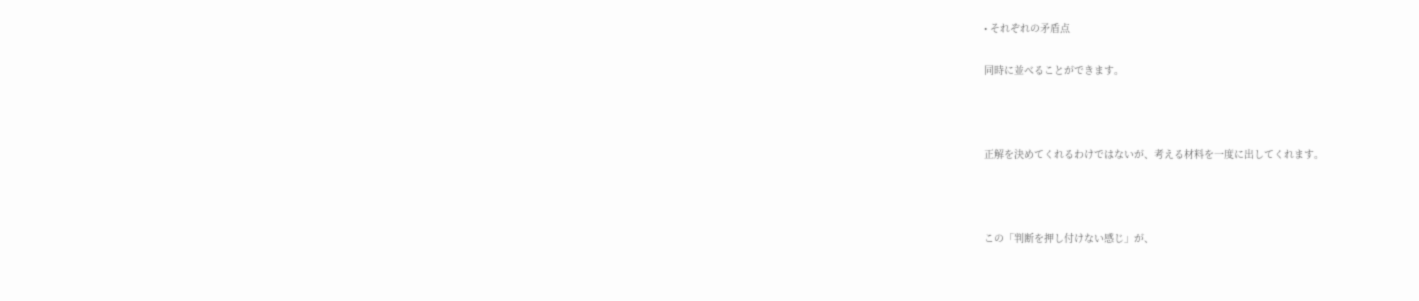• それぞれの矛盾点

同時に並べることができます。



正解を決めてくれるわけではないが、考える材料を一度に出してくれます。



この「判断を押し付けない感じ」が、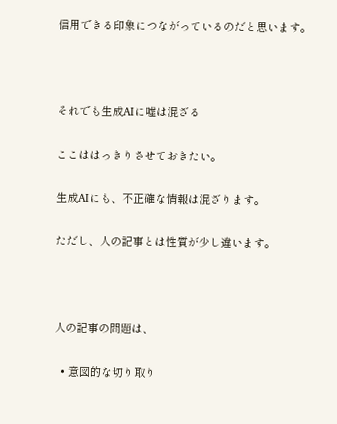信用できる印象につながっているのだと思います。



それでも生成AIに嘘は混ざる

ここははっきりさせておきたい。

生成AIにも、不正確な情報は混ざります。

ただし、人の記事とは性質が少し違います。



人の記事の問題は、

  • 意図的な切り取り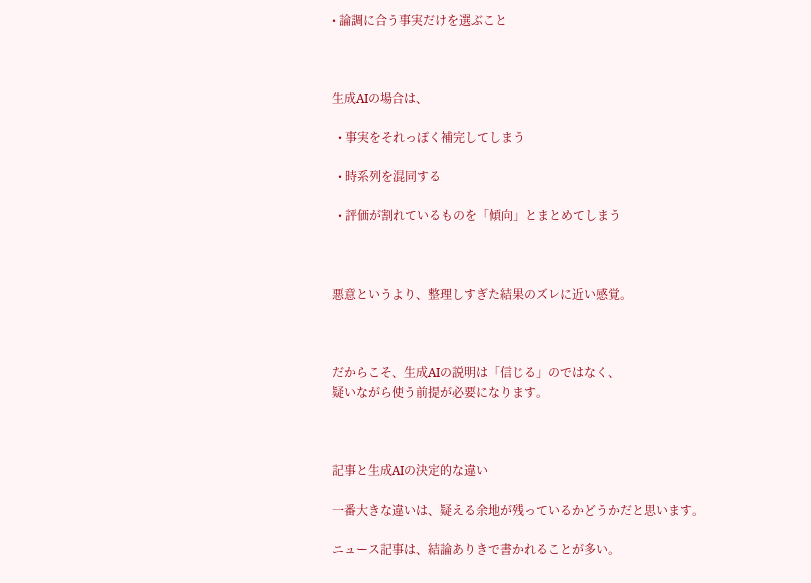• 論調に合う事実だけを選ぶこと



生成AIの場合は、

  • 事実をそれっぽく補完してしまう

  • 時系列を混同する

  • 評価が割れているものを「傾向」とまとめてしまう



悪意というより、整理しすぎた結果のズレに近い感覚。



だからこそ、生成AIの説明は「信じる」のではなく、
疑いながら使う前提が必要になります。



記事と生成AIの決定的な違い

一番大きな違いは、疑える余地が残っているかどうかだと思います。

ニュース記事は、結論ありきで書かれることが多い。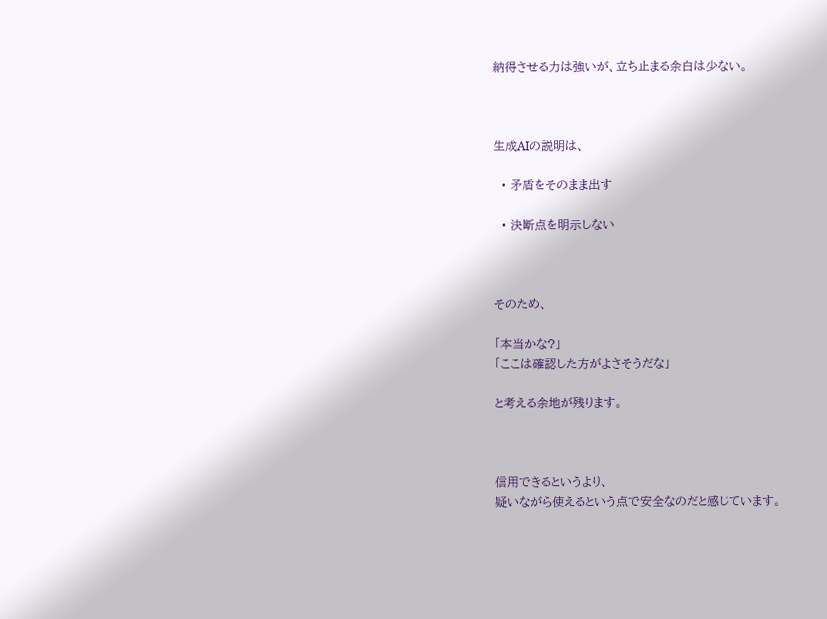納得させる力は強いが、立ち止まる余白は少ない。



生成AIの説明は、

  • 矛盾をそのまま出す

  • 決断点を明示しない



そのため、

「本当かな?」
「ここは確認した方がよさそうだな」

と考える余地が残ります。



信用できるというより、
疑いながら使えるという点で安全なのだと感じています。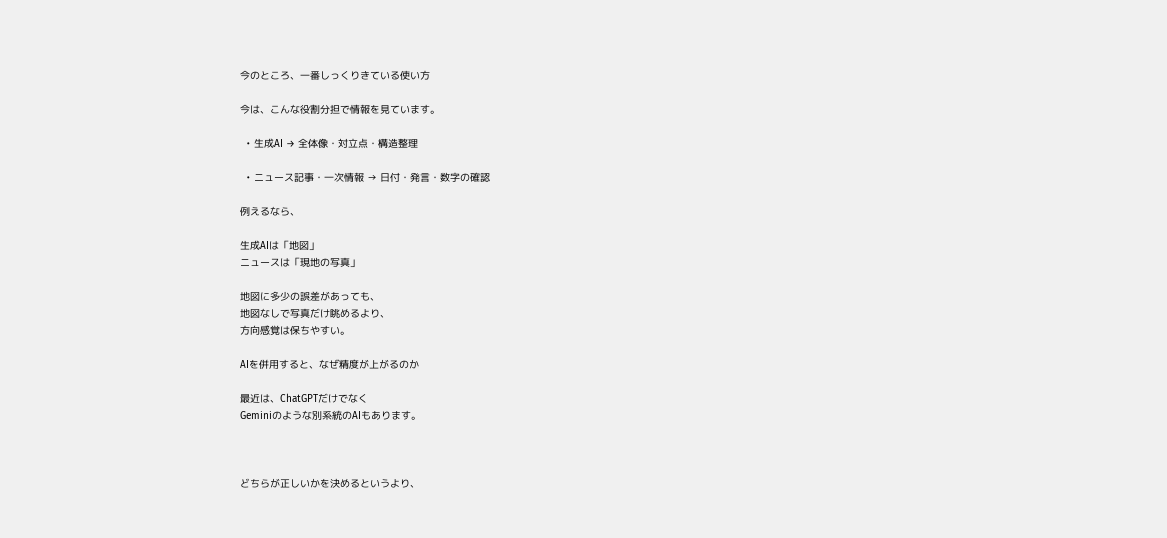今のところ、一番しっくりきている使い方

今は、こんな役割分担で情報を見ています。

  • 生成AI → 全体像・対立点・構造整理

  • ニュース記事・一次情報 → 日付・発言・数字の確認

例えるなら、

生成AIは「地図」
ニュースは「現地の写真」

地図に多少の誤差があっても、
地図なしで写真だけ眺めるより、
方向感覚は保ちやすい。

AIを併用すると、なぜ精度が上がるのか

最近は、ChatGPTだけでなく
Geminiのような別系統のAIもあります。



どちらが正しいかを決めるというより、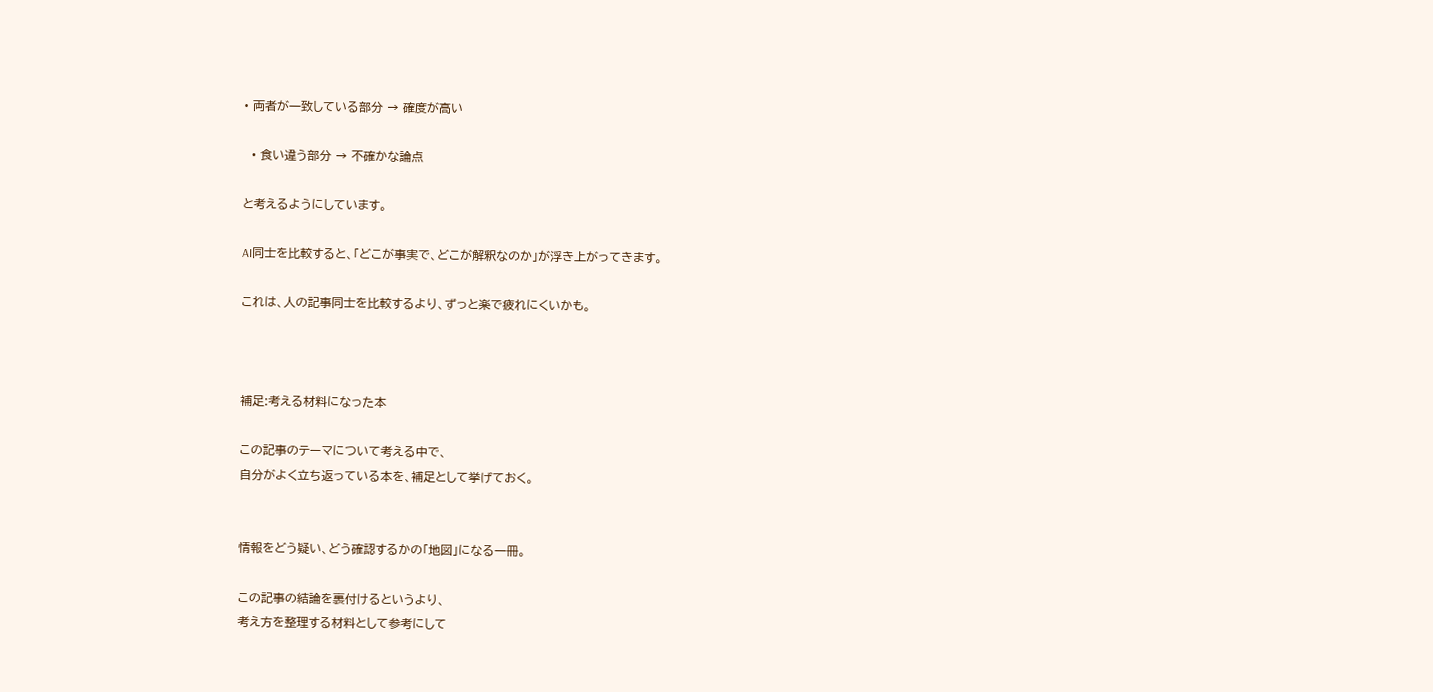• 両者が一致している部分 → 確度が高い

  • 食い違う部分 → 不確かな論点

と考えるようにしています。

AI同士を比較すると、「どこが事実で、どこが解釈なのか」が浮き上がってきます。

これは、人の記事同士を比較するより、ずっと楽で疲れにくいかも。



補足:考える材料になった本

この記事のテーマについて考える中で、
自分がよく立ち返っている本を、補足として挙げておく。


情報をどう疑い、どう確認するかの「地図」になる一冊。

この記事の結論を裏付けるというより、
考え方を整理する材料として参考にして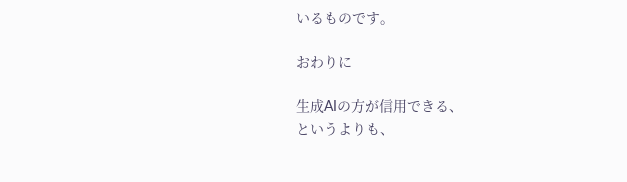いるものです。

おわりに

生成AIの方が信用できる、
というよりも、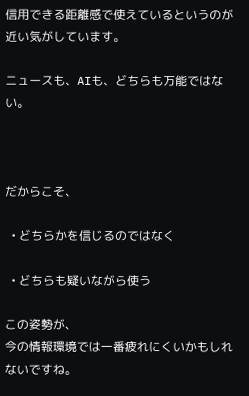信用できる距離感で使えているというのが近い気がしています。

ニュースも、AIも、どちらも万能ではない。



だからこそ、

  • どちらかを信じるのではなく

  • どちらも疑いながら使う

この姿勢が、
今の情報環境では一番疲れにくいかもしれないですね。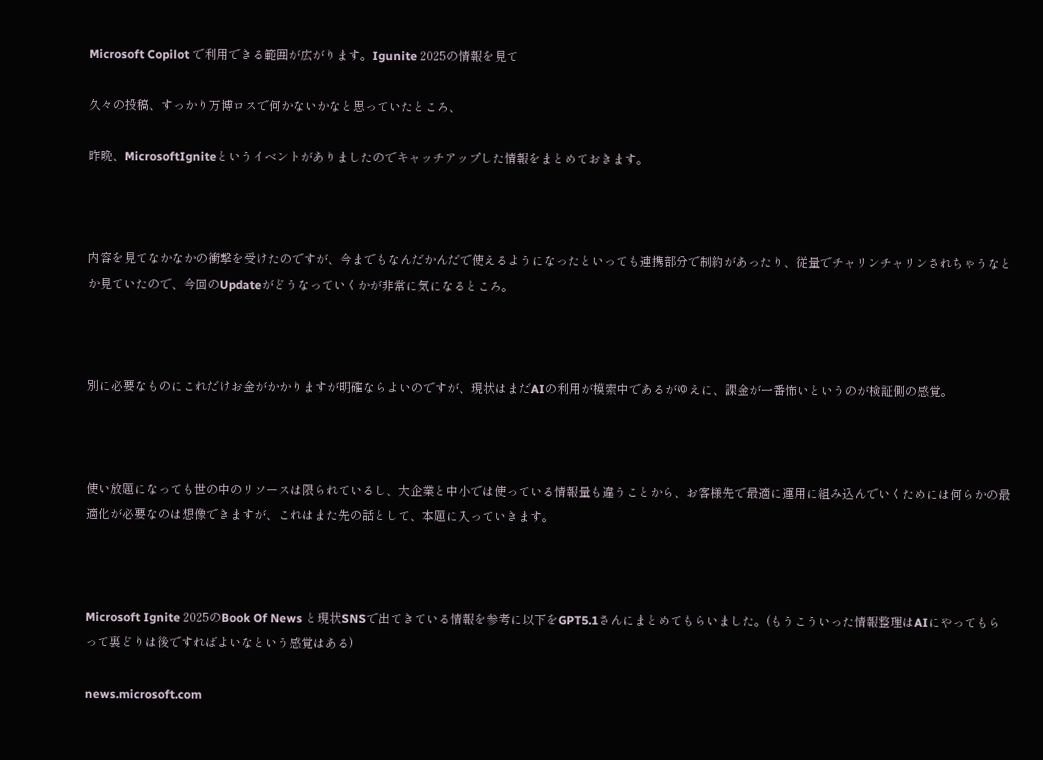Microsoft Copilot で利用できる範囲が広がります。Igunite 2025の情報を見て

久々の投稿、すっかり万博ロスで何かないかなと思っていたところ、

昨晩、MicrosoftIgniteというイベントがありましたのでキャッチアップした情報をまとめておきます。



内容を見てなかなかの衝撃を受けたのですが、今までもなんだかんだで使えるようになったといっても連携部分で制約があったり、従量でチャリンチャリンされちゃうなとか見ていたので、今回のUpdateがどうなっていくかが非常に気になるところ。



別に必要なものにこれだけお金がかかりますが明確ならよいのですが、現状はまだAIの利用が模索中であるがゆえに、課金が一番怖いというのが検証側の感覚。



使い放題になっても世の中のリソースは限られているし、大企業と中小では使っている情報量も違うことから、お客様先で最適に運用に組み込んでいくためには何らかの最適化が必要なのは想像できますが、これはまた先の話として、本題に入っていきます。



Microsoft Ignite 2025のBook Of News と現状SNSで出てきている情報を参考に以下をGPT5.1さんにまとめてもらいました。(もうこういった情報整理はAIにやってもらって裏どりは後ですればよいなという感覚はある)

news.microsoft.com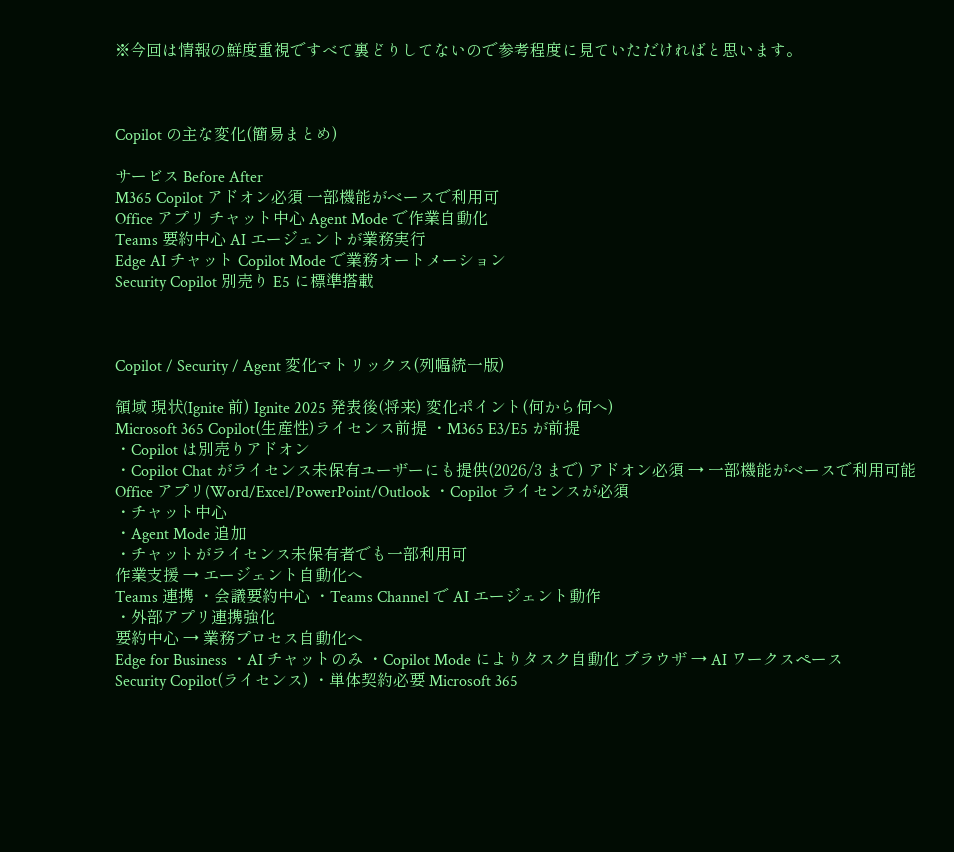※今回は情報の鮮度重視ですべて裏どりしてないので参考程度に見ていただければと思います。



Copilot の主な変化(簡易まとめ)

サービス Before After
M365 Copilot アドオン必須 一部機能がベースで利用可
Office アプリ チャット中心 Agent Mode で作業自動化
Teams 要約中心 AI エージェントが業務実行
Edge AI チャット Copilot Mode で業務オートメーション
Security Copilot 別売り E5 に標準搭載



Copilot / Security / Agent 変化マトリックス(列幅統一版)

領域 現状(Ignite 前) Ignite 2025 発表後(将来) 変化ポイント(何から何へ)
Microsoft 365 Copilot(生産性)ライセンス前提 ・M365 E3/E5 が前提
・Copilot は別売りアドオン
・Copilot Chat がライセンス未保有ユーザーにも提供(2026/3 まで) アドオン必須 → 一部機能がベースで利用可能
Office アプリ(Word/Excel/PowerPoint/Outlook ・Copilot ライセンスが必須
・チャット中心
・Agent Mode 追加
・チャットがライセンス未保有者でも一部利用可
作業支援 → エージェント自動化へ
Teams 連携 ・会議要約中心 ・Teams Channel で AI エージェント動作
・外部アプリ連携強化
要約中心 → 業務プロセス自動化へ
Edge for Business ・AI チャットのみ ・Copilot Mode によりタスク自動化 ブラウザ → AI ワークスペース
Security Copilot(ライセンス) ・単体契約必要 Microsoft 365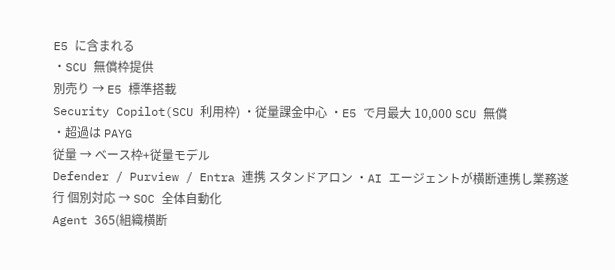E5 に含まれる
・SCU 無償枠提供
別売り → E5 標準搭載
Security Copilot(SCU 利用枠) ・従量課金中心 ・E5 で月最大 10,000 SCU 無償
・超過は PAYG
従量 → ベース枠+従量モデル
Defender / Purview / Entra 連携 スタンドアロン ・AI エージェントが横断連携し業務遂行 個別対応 → SOC 全体自動化
Agent 365(組織横断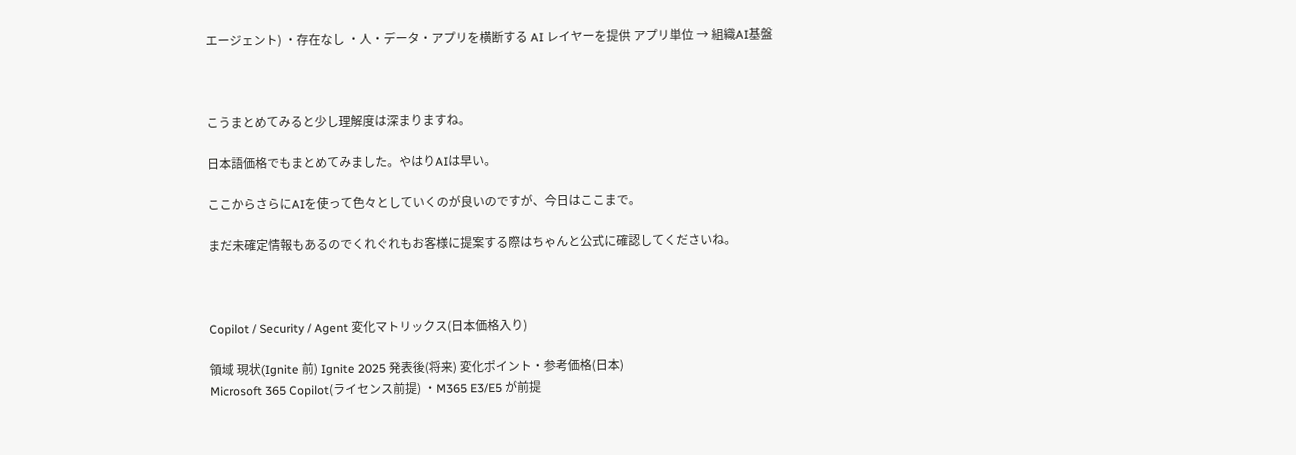エージェント) ・存在なし ・人・データ・アプリを横断する AI レイヤーを提供 アプリ単位 → 組織AI基盤



こうまとめてみると少し理解度は深まりますね。

日本語価格でもまとめてみました。やはりAIは早い。

ここからさらにAIを使って色々としていくのが良いのですが、今日はここまで。

まだ未確定情報もあるのでくれぐれもお客様に提案する際はちゃんと公式に確認してくださいね。



Copilot / Security / Agent 変化マトリックス(日本価格入り)

領域 現状(Ignite 前) Ignite 2025 発表後(将来) 変化ポイント・参考価格(日本)
Microsoft 365 Copilot(ライセンス前提) ・M365 E3/E5 が前提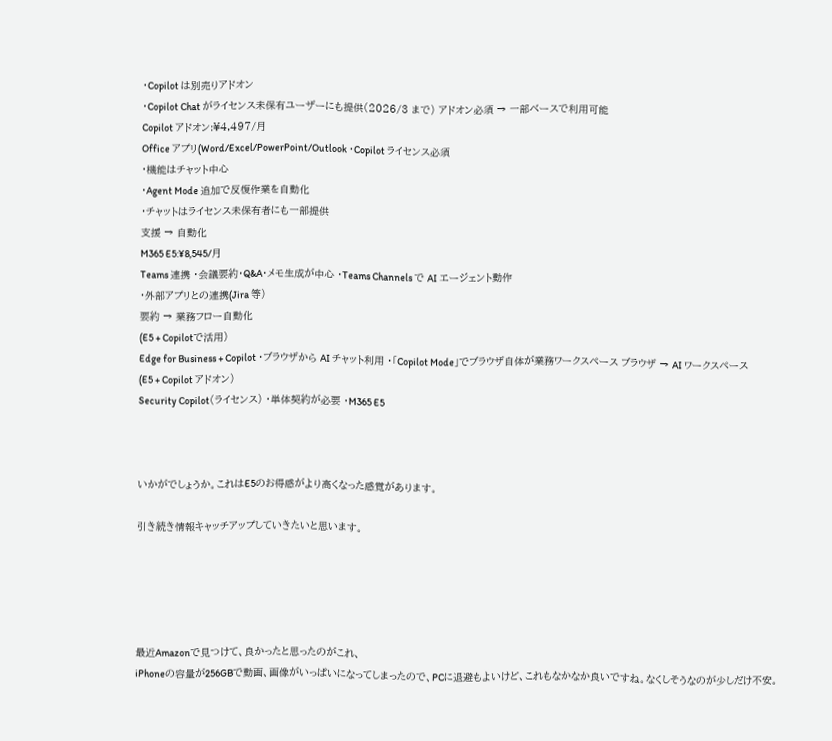・Copilot は別売りアドオン
・Copilot Chat がライセンス未保有ユーザーにも提供(2026/3 まで) アドオン必須 → 一部ベースで利用可能
Copilot アドオン:¥4,497/月
Office アプリ(Word/Excel/PowerPoint/Outlook ・Copilot ライセンス必須
・機能はチャット中心
・Agent Mode 追加で反復作業を自動化
・チャットはライセンス未保有者にも一部提供
支援 → 自動化
M365 E5:¥8,545/月
Teams 連携 ・会議要約・Q&A・メモ生成が中心 ・Teams Channels で AI エージェント動作
・外部アプリとの連携(Jira 等)
要約 → 業務フロー自動化
(E5 + Copilotで活用)
Edge for Business + Copilot ・ブラウザから AI チャット利用 ・「Copilot Mode」でブラウザ自体が業務ワークスペース ブラウザ → AI ワークスペース
(E5 + Copilot アドオン)
Security Copilot(ライセンス) ・単体契約が必要 ・M365 E5



いかがでしょうか。これはE5のお得感がより高くなった感覚があります。

引き続き情報キャッチアップしていきたいと思います。





最近Amazonで見つけて、良かったと思ったのがこれ、
iPhoneの容量が256GBで動画、画像がいっぱいになってしまったので、PCに退避もよいけど、これもなかなか良いですね。なくしそうなのが少しだけ不安。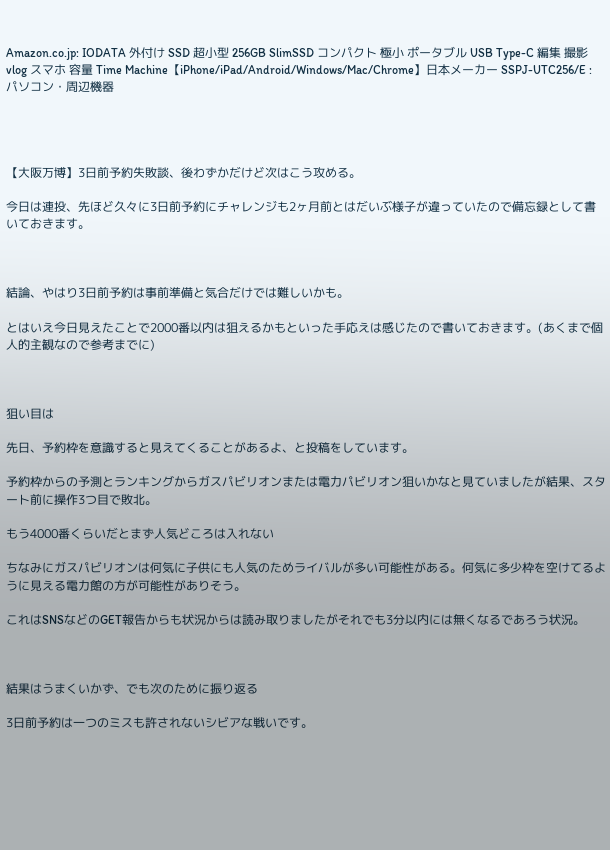Amazon.co.jp: IODATA 外付け SSD 超小型 256GB SlimSSD コンパクト 極小 ポータブル USB Type-C 編集 撮影 vlog スマホ 容量 Time Machine【iPhone/iPad/Android/Windows/Mac/Chrome】日本メーカー SSPJ-UTC256/E : パソコン・周辺機器




【大阪万博】3日前予約失敗談、後わずかだけど次はこう攻める。

今日は連投、先ほど久々に3日前予約にチャレンジも2ヶ月前とはだいぶ様子が違っていたので備忘録として書いておきます。



結論、やはり3日前予約は事前準備と気合だけでは難しいかも。

とはいえ今日見えたことで2000番以内は狙えるかもといった手応えは感じたので書いておきます。(あくまで個人的主観なので参考までに)



狙い目は

先日、予約枠を意識すると見えてくることがあるよ、と投稿をしています。

予約枠からの予測とランキングからガスパビリオンまたは電力パビリオン狙いかなと見ていましたが結果、スタート前に操作3つ目で敗北。

もう4000番くらいだとまず人気どころは入れない

ちなみにガスパビリオンは何気に子供にも人気のためライバルが多い可能性がある。何気に多少枠を空けてるように見える電力館の方が可能性がありそう。

これはSNSなどのGET報告からも状況からは読み取りましたがそれでも3分以内には無くなるであろう状況。



結果はうまくいかず、でも次のために振り返る

3日前予約は一つのミスも許されないシビアな戦いです。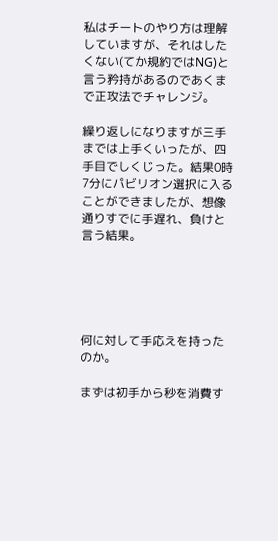私はチートのやり方は理解していますが、それはしたくない(てか規約ではNG)と言う矜持があるのであくまで正攻法でチャレンジ。

繰り返しになりますが三手までは上手くいったが、四手目でしくじった。結果0時7分にパビリオン選択に入ることができましたが、想像通りすでに手遅れ、負けと言う結果。





何に対して手応えを持ったのか。

まずは初手から秒を消費す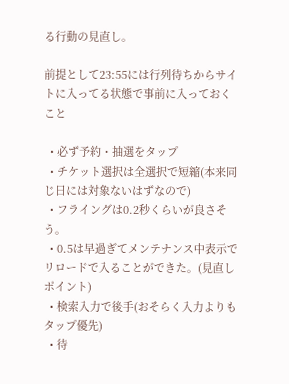る行動の見直し。

前提として23:55には行列待ちからサイトに入ってる状態で事前に入っておくこと

  • 必ず予約・抽選をタップ
  • チケット選択は全選択で短縮(本来同じ日には対象ないはずなので)
  • フライングは0.2秒くらいが良さそう。
  • 0.5は早過ぎてメンテナンス中表示でリロードで入ることができた。(見直しポイント)
  • 検索入力で後手(おそらく入力よりもタップ優先)
  • 待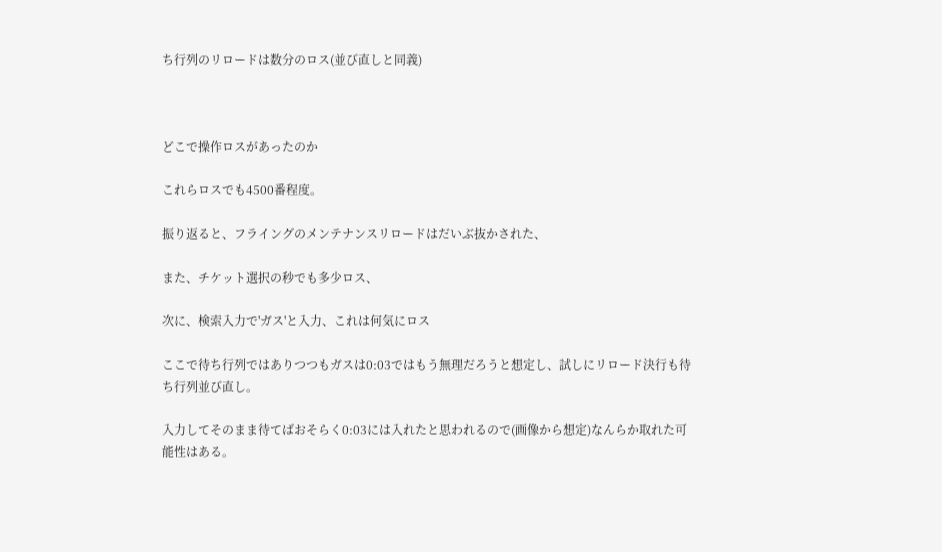ち行列のリロードは数分のロス(並び直しと同義)



どこで操作ロスがあったのか

これらロスでも4500番程度。

振り返ると、フライングのメンテナンスリロードはだいぶ抜かされた、

また、チケット選択の秒でも多少ロス、

次に、検索入力で'ガス'と入力、これは何気にロス

ここで待ち行列ではありつつもガスは0:03ではもう無理だろうと想定し、試しにリロード決行も待ち行列並び直し。

入力してそのまま待てばおそらく0:03には入れたと思われるので(画像から想定)なんらか取れた可能性はある。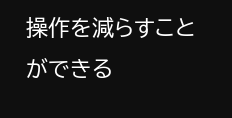操作を減らすことができる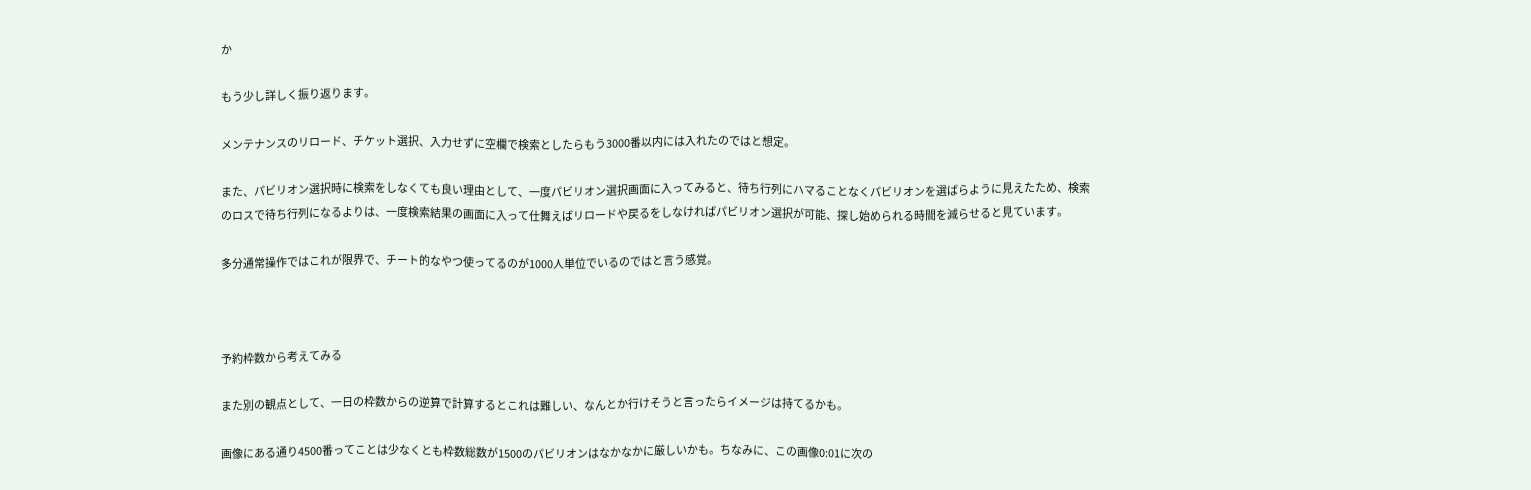か

もう少し詳しく振り返ります。

メンテナンスのリロード、チケット選択、入力せずに空欄で検索としたらもう3000番以内には入れたのではと想定。

また、パビリオン選択時に検索をしなくても良い理由として、一度パビリオン選択画面に入ってみると、待ち行列にハマることなくパビリオンを選ばらように見えたため、検索のロスで待ち行列になるよりは、一度検索結果の画面に入って仕舞えばリロードや戻るをしなければパビリオン選択が可能、探し始められる時間を減らせると見ています。

多分通常操作ではこれが限界で、チート的なやつ使ってるのが1000人単位でいるのではと言う感覚。



予約枠数から考えてみる

また別の観点として、一日の枠数からの逆算で計算するとこれは難しい、なんとか行けそうと言ったらイメージは持てるかも。

画像にある通り4500番ってことは少なくとも枠数総数が1500のパビリオンはなかなかに厳しいかも。ちなみに、この画像0:01に次の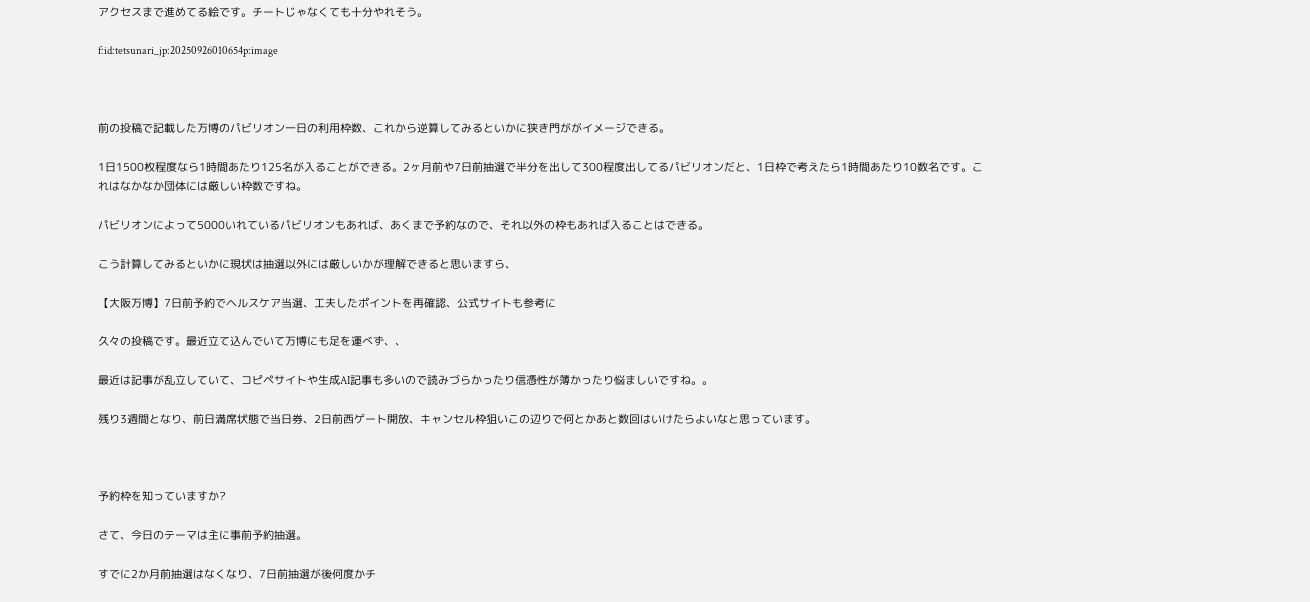アクセスまで進めてる絵です。チートじゃなくても十分やれそう。

f:id:tetsunari_jp:20250926010654p:image



前の投稿で記載した万博のパビリオン一日の利用枠数、これから逆算してみるといかに狭き門ががイメージできる。

1日1500枚程度なら1時間あたり125名が入ることができる。2ヶ月前や7日前抽選で半分を出して300程度出してるパビリオンだと、1日枠で考えたら1時間あたり10数名です。これはなかなか団体には厳しい枠数ですね。

パビリオンによって5000いれているパビリオンもあれば、あくまで予約なので、それ以外の枠もあれば入ることはできる。

こう計算してみるといかに現状は抽選以外には厳しいかが理解できると思いますら、

【大阪万博】7日前予約でヘルスケア当選、工夫したポイントを再確認、公式サイトも参考に

久々の投稿です。最近立て込んでいて万博にも足を運べず、、

最近は記事が乱立していて、コピペサイトや生成AI記事も多いので読みづらかったり信憑性が薄かったり悩ましいですね。。

残り3週間となり、前日満席状態で当日券、2日前西ゲート開放、キャンセル枠狙いこの辺りで何とかあと数回はいけたらよいなと思っています。



予約枠を知っていますか?

さて、今日のテーマは主に事前予約抽選。

すでに2か月前抽選はなくなり、7日前抽選が後何度かチ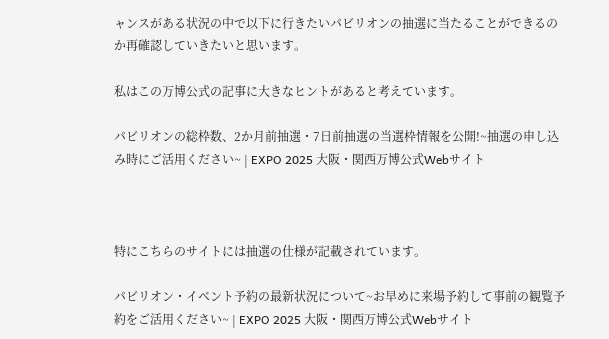ャンスがある状況の中で以下に行きたいパビリオンの抽選に当たることができるのか再確認していきたいと思います。

私はこの万博公式の記事に大きなヒントがあると考えています。

パビリオンの総枠数、2か月前抽選・7日前抽選の当選枠情報を公開!~抽選の申し込み時にご活用ください~ | EXPO 2025 大阪・関西万博公式Webサイト



特にこちらのサイトには抽選の仕様が記載されています。

パビリオン・イベント予約の最新状況について~お早めに来場予約して事前の観覧予約をご活用ください~ | EXPO 2025 大阪・関西万博公式Webサイト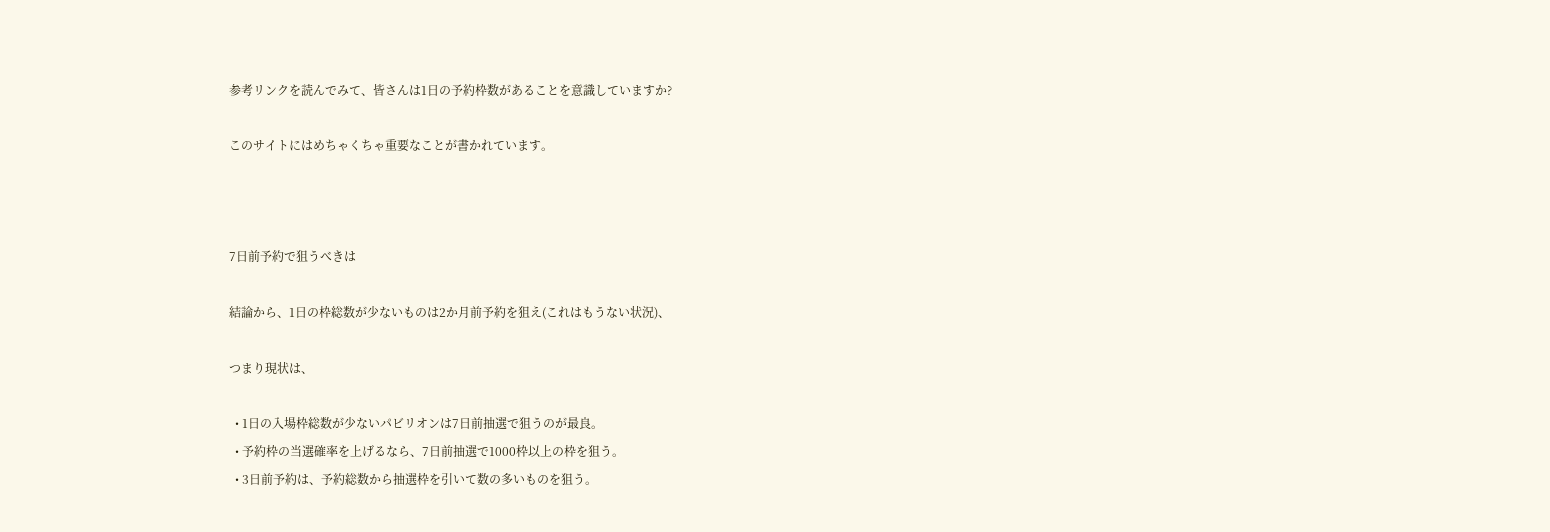参考リンクを読んでみて、皆さんは1日の予約枠数があることを意識していますか?

このサイトにはめちゃくちゃ重要なことが書かれています。



7日前予約で狙うべきは

結論から、1日の枠総数が少ないものは2か月前予約を狙え(これはもうない状況)、

つまり現状は、

  • 1日の入場枠総数が少ないパビリオンは7日前抽選で狙うのが最良。
  • 予約枠の当選確率を上げるなら、7日前抽選で1000枠以上の枠を狙う。
  • 3日前予約は、予約総数から抽選枠を引いて数の多いものを狙う。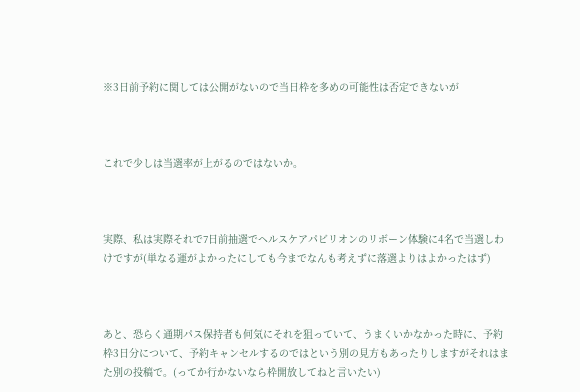※3日前予約に関しては公開がないので当日枠を多めの可能性は否定できないが



これで少しは当選率が上がるのではないか。



実際、私は実際それで7日前抽選でヘルスケアパビリオンのリボーン体験に4名で当選しわけですが(単なる運がよかったにしても今までなんも考えずに落選よりはよかったはず)



あと、恐らく通期パス保持者も何気にそれを狙っていて、うまくいかなかった時に、予約枠3日分について、予約キャンセルするのではという別の見方もあったりしますがそれはまた別の投稿で。(ってか行かないなら枠開放してねと言いたい)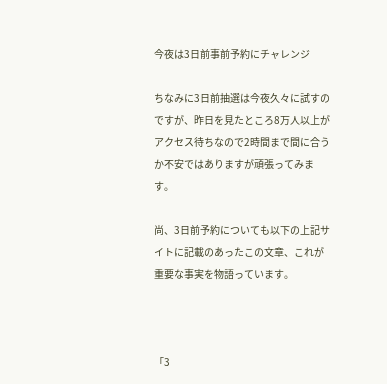今夜は3日前事前予約にチャレンジ

ちなみに3日前抽選は今夜久々に試すのですが、昨日を見たところ8万人以上がアクセス待ちなので2時間まで間に合うか不安ではありますが頑張ってみます。

尚、3日前予約についても以下の上記サイトに記載のあったこの文章、これが重要な事実を物語っています。



「3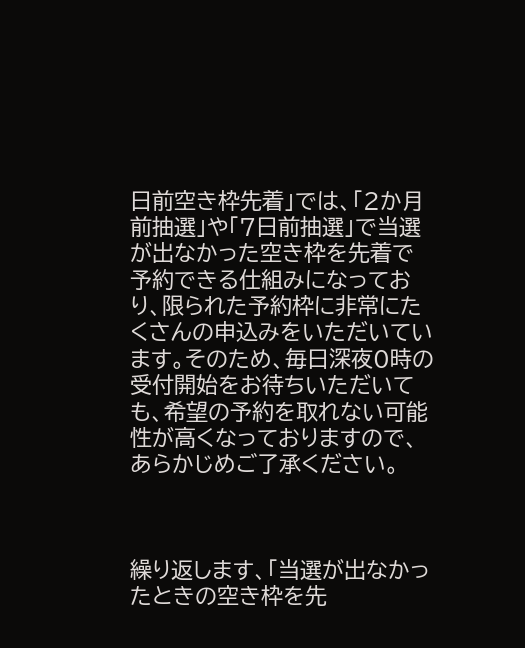日前空き枠先着」では、「2か月前抽選」や「7日前抽選」で当選が出なかった空き枠を先着で予約できる仕組みになっており、限られた予約枠に非常にたくさんの申込みをいただいています。そのため、毎日深夜0時の受付開始をお待ちいただいても、希望の予約を取れない可能性が高くなっておりますので、あらかじめご了承ください。



繰り返します、「当選が出なかったときの空き枠を先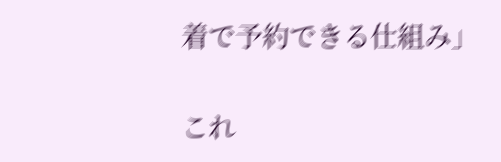着で予約できる仕組み」

これ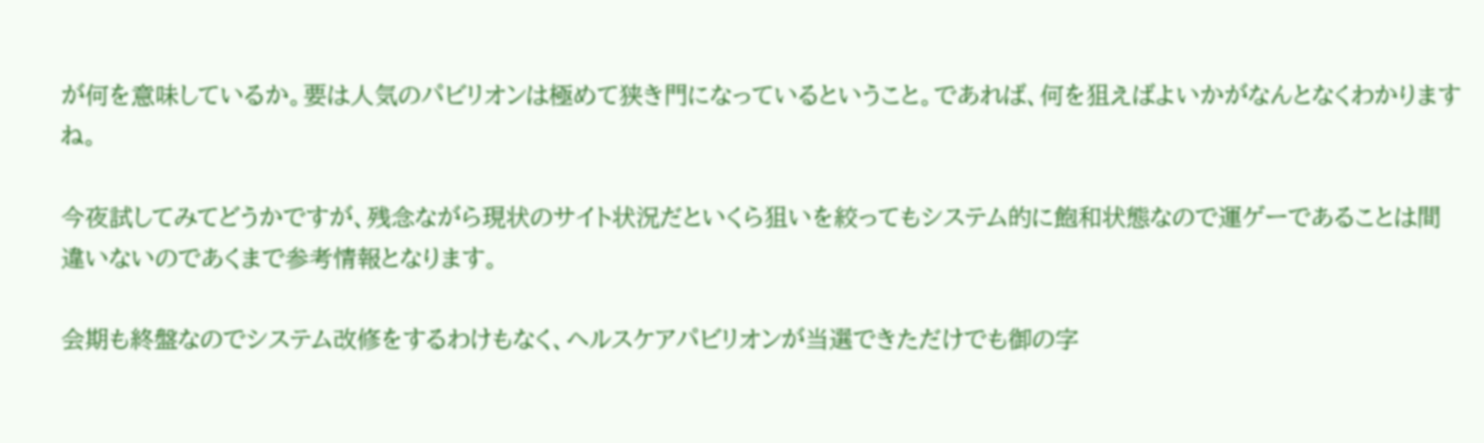が何を意味しているか。要は人気のパビリオンは極めて狭き門になっているということ。であれば、何を狙えばよいかがなんとなくわかりますね。

今夜試してみてどうかですが、残念ながら現状のサイト状況だといくら狙いを絞ってもシステム的に飽和状態なので運ゲーであることは間違いないのであくまで参考情報となります。

会期も終盤なのでシステム改修をするわけもなく、ヘルスケアパビリオンが当選できただけでも御の字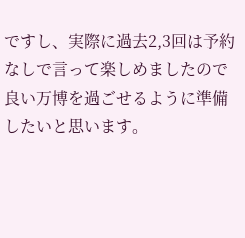ですし、実際に過去2,3回は予約なしで言って楽しめましたので良い万博を過ごせるように準備したいと思います。